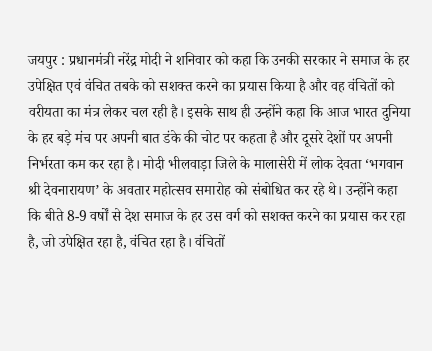जयपुर : प्रधानमंत्री नरेंद्र मोदी ने शनिवार को कहा कि उनकी सरकार ने समाज के हर उपेक्षित एवं वंचित तबके को सशक्त करने का प्रयास किया है और वह वंचितों को वरीयता का मंत्र लेकर चल रही है। इसके साथ ही उन्होंने कहा कि आज भारत दुनिया के हर बड़े मंच पर अपनी बात डंके की चोट पर कहता है और दूसरे देशों पर अपनी निर्भरता कम कर रहा है। मोदी भीलवाड़ा जिले के मालासेरी में लोक देवता ‘भगवान श्री देवनारायण’ के अवतार महोत्सव समारोह को संबोधित कर रहे थे। उन्होंने कहा कि बीते 8-9 वर्षों से देश समाज के हर उस वर्ग को सशक्त करने का प्रयास कर रहा है, जो उपेक्षित रहा है, वंचित रहा है। वंचितों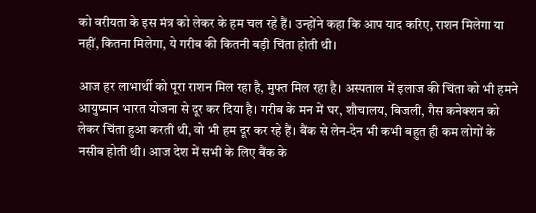को वरीयता के इस मंत्र को लेकर के हम चल रहे हैं। उन्होंने कहा कि आप याद करिए, राशन मिलेगा या नहीं, कितना मिलेगा, ये गरीब की कितनी बड़ी चिंता होती थी।

आज हर लाभार्थी को पूरा राशन मिल रहा है, मुफ्त मिल रहा है। अस्पताल में इलाज की चिंता को भी हमने आयुष्मान भारत योजना से दूर कर दिया है। गरीब के मन में घर, शौचालय, बिजली, गैस कनेक्शन को लेकर चिंता हुआ करती थी, वो भी हम दूर कर रहे हैं। बैंक से लेन-देन भी कभी बहुत ही कम लोगों के नसीब होती थी। आज देश में सभी के लिए बैंक के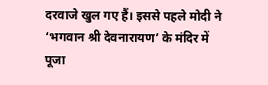दरवाजे खुल गए हैं। इससे पहले मोदी ने ‘भगवान श्री देवनारायण’ के मंदिर में पूजा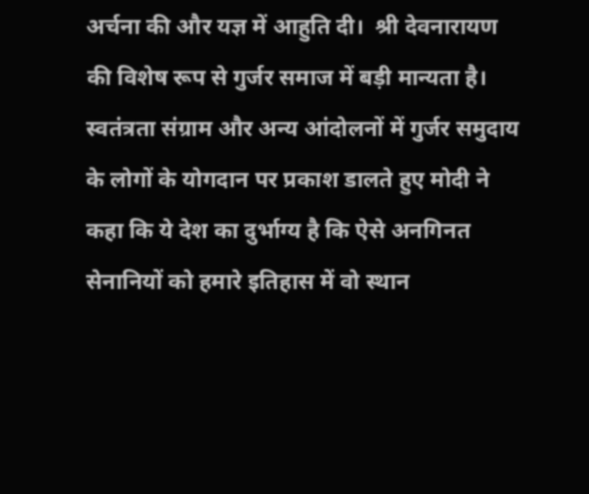अर्चना की और यज्ञ में आहुति दी।  श्री देवनारायण की विशेष रूप से गुर्जर समाज में बड़ी मान्यता है। स्वतंत्रता संग्राम और अन्य आंदोलनों में गुर्जर समुदाय के लोगों के योगदान पर प्रकाश डालते हुए मोदी ने कहा कि ये देश का दुर्भाग्य है कि ऐसे अनगिनत सेनानियों को हमारे इतिहास में वो स्थान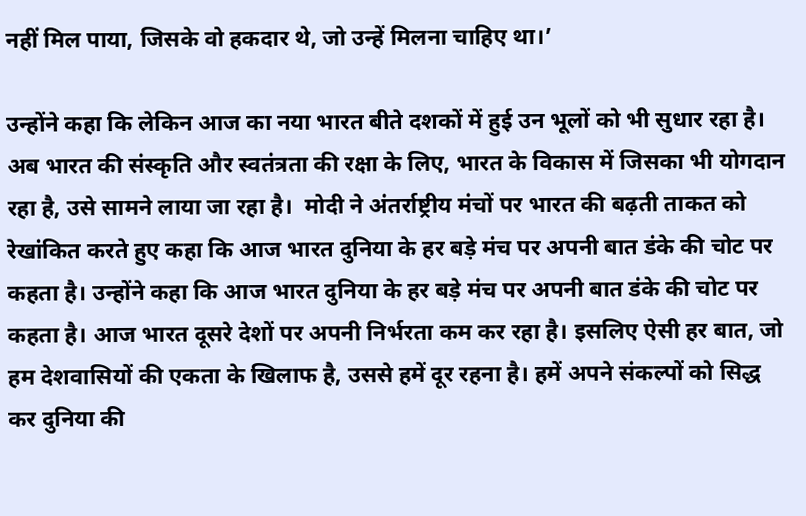नहीं मिल पाया, जिसके वो हकदार थे, जो उन्हें मिलना चाहिए था।’

उन्होंने कहा कि लेकिन आज का नया भारत बीते दशकों में हुई उन भूलों को भी सुधार रहा है। अब भारत की संस्कृति और स्वतंत्रता की रक्षा के लिए, भारत के विकास में जिसका भी योगदान रहा है, उसे सामने लाया जा रहा है।  मोदी ने अंतर्राष्ट्रीय मंचों पर भारत की बढ़ती ताकत को रेखांकित करते हुए कहा कि आज भारत दुनिया के हर बड़े मंच पर अपनी बात डंके की चोट पर कहता है। उन्होंने कहा कि आज भारत दुनिया के हर बड़े मंच पर अपनी बात डंके की चोट पर कहता है। आज भारत दूसरे देशों पर अपनी निर्भरता कम कर रहा है। इसलिए ऐसी हर बात, जो हम देशवासियों की एकता के खिलाफ है, उससे हमें दूर रहना है। हमें अपने संकल्पों को सिद्ध कर दुनिया की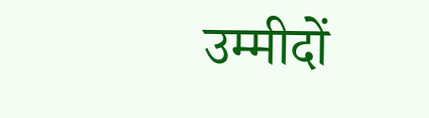उम्मीदों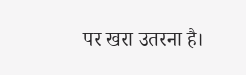पर खरा उतरना है।